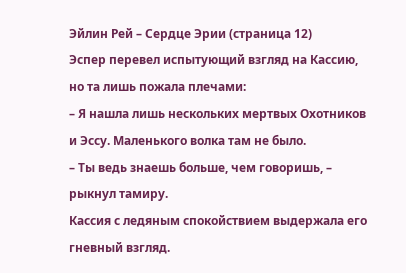Эйлин Рей – Сердце Эрии (страница 12)
Эспер перевел испытующий взгляд на Кассию, но та лишь пожала плечами:
– Я нашла лишь нескольких мертвых Охотников и Эссу. Маленького волка там не было.
– Ты ведь знаешь больше, чем говоришь, – рыкнул тамиру.
Кассия с ледяным спокойствием выдержала его гневный взгляд.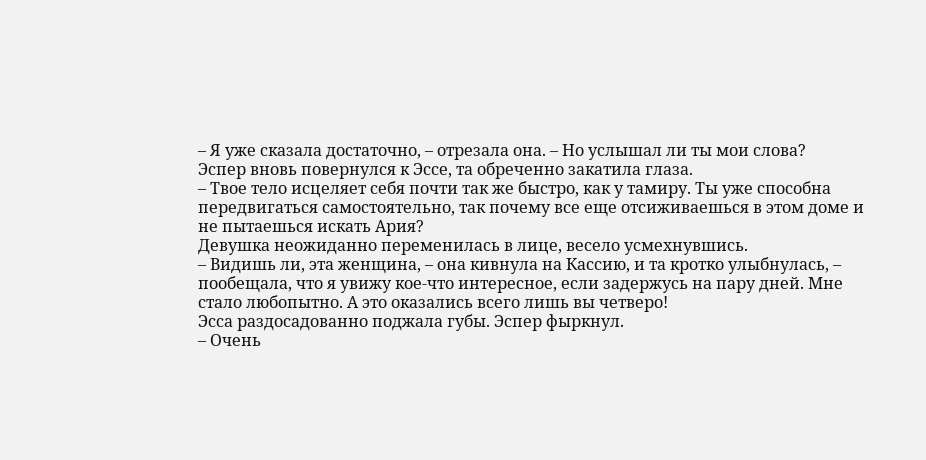– Я уже сказала достаточно, – отрезала она. – Но услышал ли ты мои слова?
Эспер вновь повернулся к Эссе, та обреченно закатила глаза.
– Твое тело исцеляет себя почти так же быстро, как у тамиру. Ты уже способна передвигаться самостоятельно, так почему все еще отсиживаешься в этом доме и не пытаешься искать Ария?
Девушка неожиданно переменилась в лице, весело усмехнувшись.
– Видишь ли, эта женщина, – она кивнула на Кассию, и та кротко улыбнулась, – пообещала, что я увижу кое-что интересное, если задержусь на пару дней. Мне стало любопытно. А это оказались всего лишь вы четверо!
Эсса раздосадованно поджала губы. Эспер фыркнул.
– Очень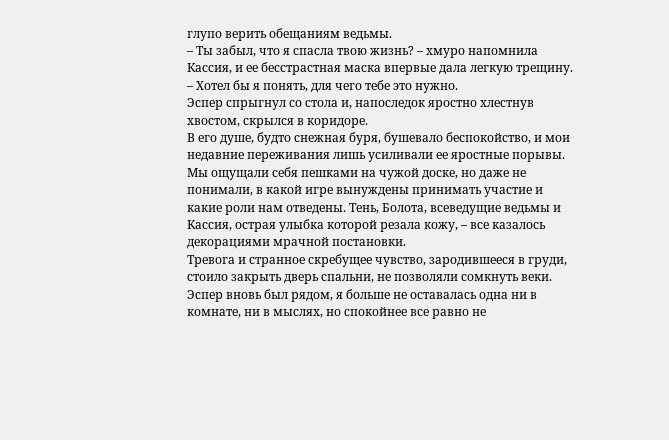глупо верить обещаниям ведьмы.
– Ты забыл, что я спасла твою жизнь? – хмуро напомнила Кассия, и ее бесстрастная маска впервые дала легкую трещину.
– Хотел бы я понять, для чего тебе это нужно.
Эспер спрыгнул со стола и, напоследок яростно хлестнув хвостом, скрылся в коридоре.
В его душе, будто снежная буря, бушевало беспокойство, и мои недавние переживания лишь усиливали ее яростные порывы. Мы ощущали себя пешками на чужой доске, но даже не понимали, в какой игре вынуждены принимать участие и какие роли нам отведены. Тень, Болота, всеведущие ведьмы и Кассия, острая улыбка которой резала кожу, – все казалось декорациями мрачной постановки.
Тревога и странное скребущее чувство, зародившееся в груди, стоило закрыть дверь спальни, не позволяли сомкнуть веки. Эспер вновь был рядом, я больше не оставалась одна ни в комнате, ни в мыслях, но спокойнее все равно не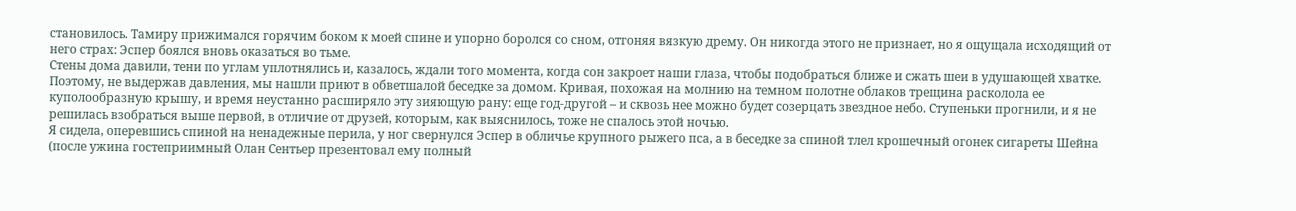становилось. Тамиру прижимался горячим боком к моей спине и упорно боролся со сном, отгоняя вязкую дрему. Он никогда этого не признает, но я ощущала исходящий от него страх: Эспер боялся вновь оказаться во тьме.
Стены дома давили, тени по углам уплотнялись и, казалось, ждали того момента, когда сон закроет наши глаза, чтобы подобраться ближе и сжать шеи в удушающей хватке.
Поэтому, не выдержав давления, мы нашли приют в обветшалой беседке за домом. Кривая, похожая на молнию на темном полотне облаков трещина расколола ее куполообразную крышу, и время неустанно расширяло эту зияющую рану: еще год-другой – и сквозь нее можно будет созерцать звездное небо. Ступеньки прогнили, и я не решилась взобраться выше первой, в отличие от друзей, которым, как выяснилось, тоже не спалось этой ночью.
Я сидела, оперевшись спиной на ненадежные перила, у ног свернулся Эспер в обличье крупного рыжего пса, а в беседке за спиной тлел крошечный огонек сигареты Шейна (после ужина гостеприимный Олан Сентьер презентовал ему полный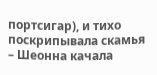портсигар), и тихо поскрипывала скамья – Шеонна качала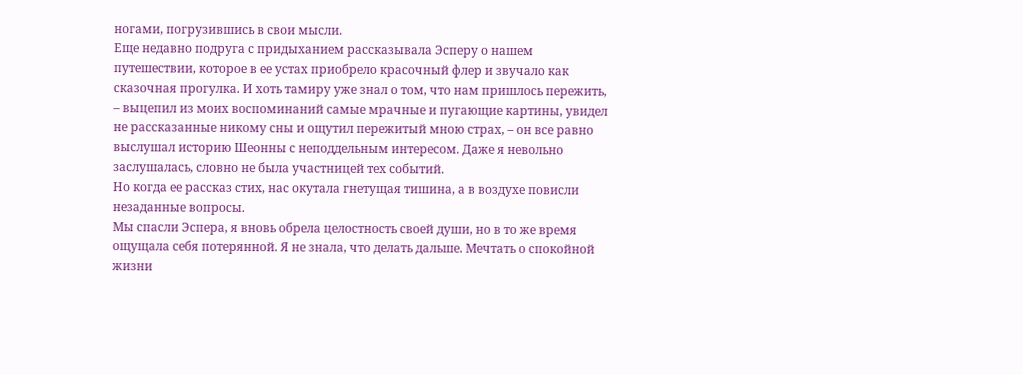ногами, погрузившись в свои мысли.
Еще недавно подруга с придыханием рассказывала Эсперу о нашем путешествии, которое в ее устах приобрело красочный флер и звучало как сказочная прогулка. И хоть тамиру уже знал о том, что нам пришлось пережить, – выцепил из моих воспоминаний самые мрачные и пугающие картины, увидел не рассказанные никому сны и ощутил пережитый мною страх, – он все равно выслушал историю Шеонны с неподдельным интересом. Даже я невольно заслушалась, словно не была участницей тех событий.
Но когда ее рассказ стих, нас окутала гнетущая тишина, а в воздухе повисли незаданные вопросы.
Мы спасли Эспера, я вновь обрела целостность своей души, но в то же время ощущала себя потерянной. Я не знала, что делать дальше. Мечтать о спокойной жизни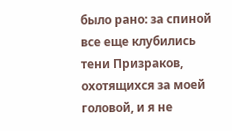было рано: за спиной все еще клубились тени Призраков, охотящихся за моей головой, и я не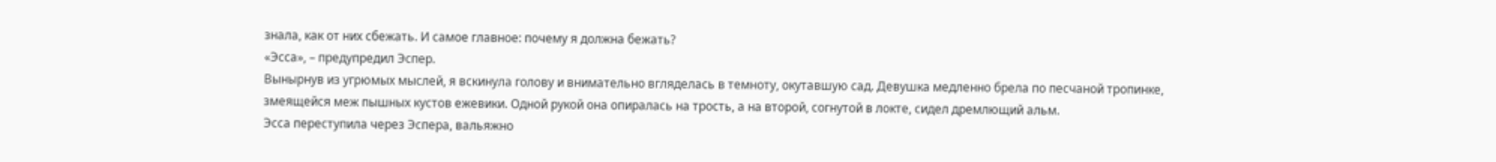знала, как от них сбежать. И самое главное: почему я должна бежать?
«Эсса», – предупредил Эспер.
Вынырнув из угрюмых мыслей, я вскинула голову и внимательно вгляделась в темноту, окутавшую сад. Девушка медленно брела по песчаной тропинке, змеящейся меж пышных кустов ежевики. Одной рукой она опиралась на трость, а на второй, согнутой в локте, сидел дремлющий альм.
Эсса переступила через Эспера, вальяжно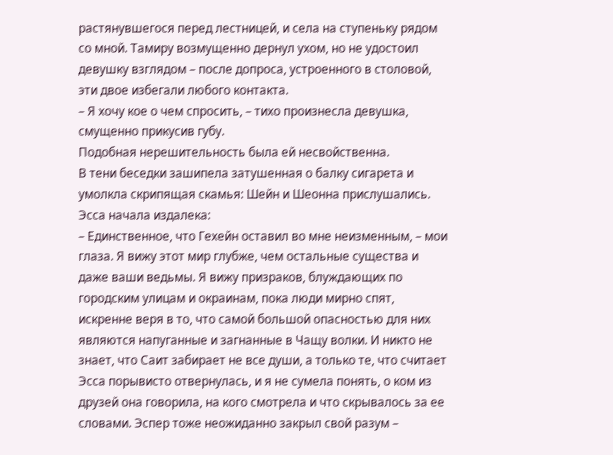растянувшегося перед лестницей, и села на ступеньку рядом со мной. Тамиру возмущенно дернул ухом, но не удостоил девушку взглядом – после допроса, устроенного в столовой, эти двое избегали любого контакта.
– Я хочу кое о чем спросить, – тихо произнесла девушка, смущенно прикусив губу.
Подобная нерешительность была ей несвойственна.
В тени беседки зашипела затушенная о балку сигарета и умолкла скрипящая скамья: Шейн и Шеонна прислушались.
Эсса начала издалека:
– Единственное, что Гехейн оставил во мне неизменным, – мои глаза. Я вижу этот мир глубже, чем остальные существа и даже ваши ведьмы. Я вижу призраков, блуждающих по городским улицам и окраинам, пока люди мирно спят, искренне веря в то, что самой большой опасностью для них являются напуганные и загнанные в Чащу волки. И никто не знает, что Саит забирает не все души, а только те, что считает
Эсса порывисто отвернулась, и я не сумела понять, о ком из друзей она говорила, на кого смотрела и что скрывалось за ее словами. Эспер тоже неожиданно закрыл свой разум –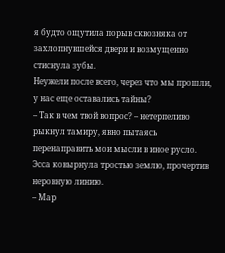я будто ощутила порыв сквозняка от захлопнувшейся двери и возмущенно стиснула зубы.
Неужели после всего, через что мы прошли, у нас еще оставались тайны?
– Так в чем твой вопрос? – нетерпеливо рыкнул тамиру, явно пытаясь перенаправить мои мысли в иное русло.
Эсса ковырнула тростью землю, прочертив неровную линию.
– Мар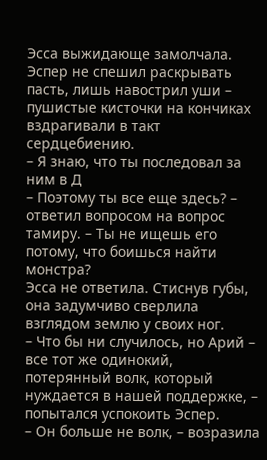Эсса выжидающе замолчала. Эспер не спешил раскрывать пасть, лишь навострил уши – пушистые кисточки на кончиках вздрагивали в такт сердцебиению.
– Я знаю, что ты последовал за ним в Д
– Поэтому ты все еще здесь? – ответил вопросом на вопрос тамиру. – Ты не ищешь его потому, что боишься найти монстра?
Эсса не ответила. Стиснув губы, она задумчиво сверлила взглядом землю у своих ног.
– Что бы ни случилось, но Арий – все тот же одинокий, потерянный волк, который нуждается в нашей поддержке, – попытался успокоить Эспер.
– Он больше не волк, – возразила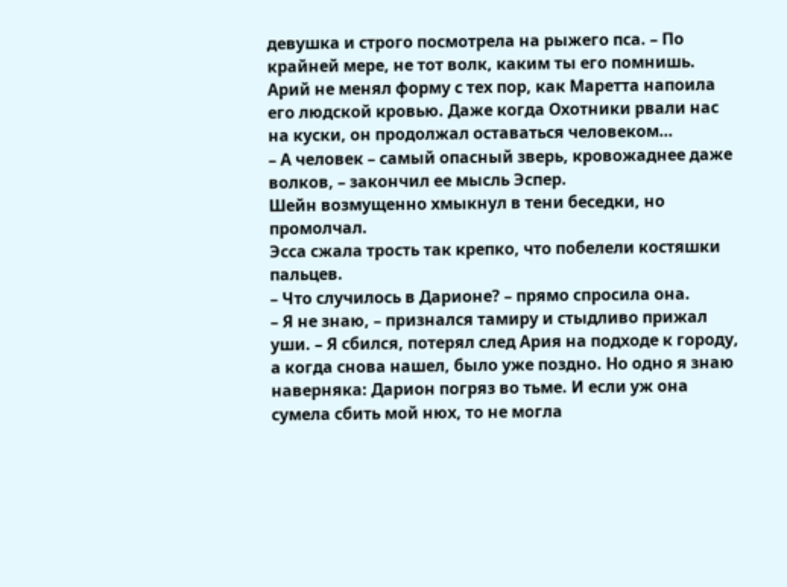девушка и строго посмотрела на рыжего пса. – По крайней мере, не тот волк, каким ты его помнишь. Арий не менял форму с тех пор, как Маретта напоила его людской кровью. Даже когда Охотники рвали нас на куски, он продолжал оставаться человеком…
– А человек – самый опасный зверь, кровожаднее даже волков, – закончил ее мысль Эспер.
Шейн возмущенно хмыкнул в тени беседки, но промолчал.
Эсса сжала трость так крепко, что побелели костяшки пальцев.
– Что случилось в Дарионе? – прямо спросила она.
– Я не знаю, – признался тамиру и стыдливо прижал уши. – Я сбился, потерял след Ария на подходе к городу, а когда снова нашел, было уже поздно. Но одно я знаю наверняка: Дарион погряз во тьме. И если уж она сумела сбить мой нюх, то не могла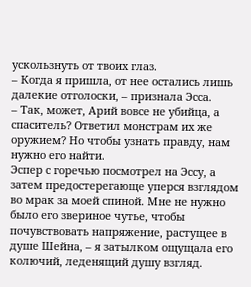ускользнуть от твоих глаз.
– Когда я пришла, от нее остались лишь далекие отголоски, – признала Эсса.
– Так, может, Арий вовсе не убийца, а спаситель? Ответил монстрам их же оружием? Но чтобы узнать правду, нам нужно его найти.
Эспер с горечью посмотрел на Эссу, а затем предостерегающе уперся взглядом во мрак за моей спиной. Мне не нужно было его звериное чутье, чтобы почувствовать напряжение, растущее в душе Шейна, – я затылком ощущала его колючий, леденящий душу взгляд.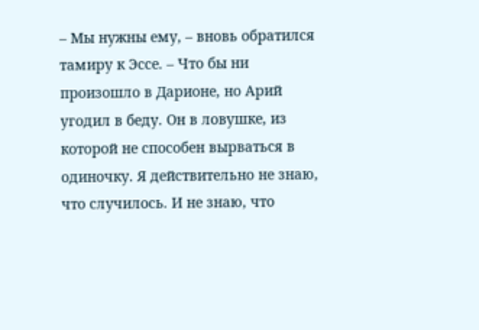– Мы нужны ему, – вновь обратился тамиру к Эссе. – Что бы ни произошло в Дарионе, но Арий угодил в беду. Он в ловушке, из которой не способен вырваться в одиночку. Я действительно не знаю, что случилось. И не знаю, что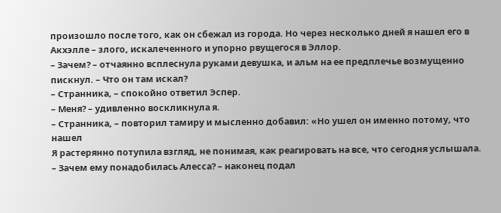произошло после того, как он сбежал из города. Но через несколько дней я нашел его в Акхэлле – злого, искалеченного и упорно рвущегося в Эллор.
– Зачем? – отчаянно всплеснула руками девушка, и альм на ее предплечье возмущенно пискнул. – Что он там искал?
– Странника, – спокойно ответил Эспер.
– Меня? – удивленно воскликнула я.
– Странника, – повторил тамиру и мысленно добавил: «Но ушел он именно потому, что нашел
Я растерянно потупила взгляд, не понимая, как реагировать на все, что сегодня услышала.
– Зачем ему понадобилась Алесса? – наконец подал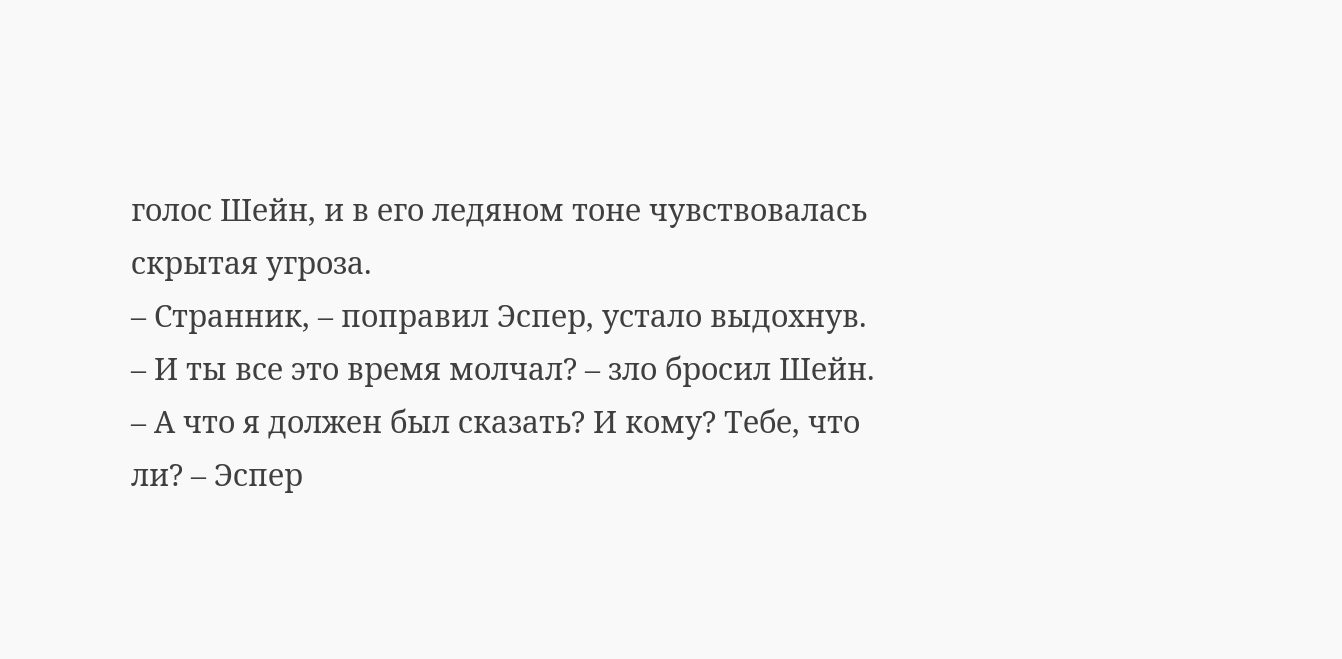голос Шейн, и в его ледяном тоне чувствовалась скрытая угроза.
– Странник, – поправил Эспер, устало выдохнув.
– И ты все это время молчал? – зло бросил Шейн.
– А что я должен был сказать? И кому? Тебе, что ли? – Эспер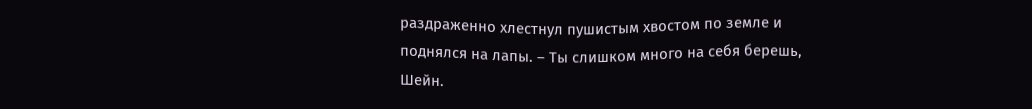раздраженно хлестнул пушистым хвостом по земле и поднялся на лапы. – Ты слишком много на себя берешь, Шейн.